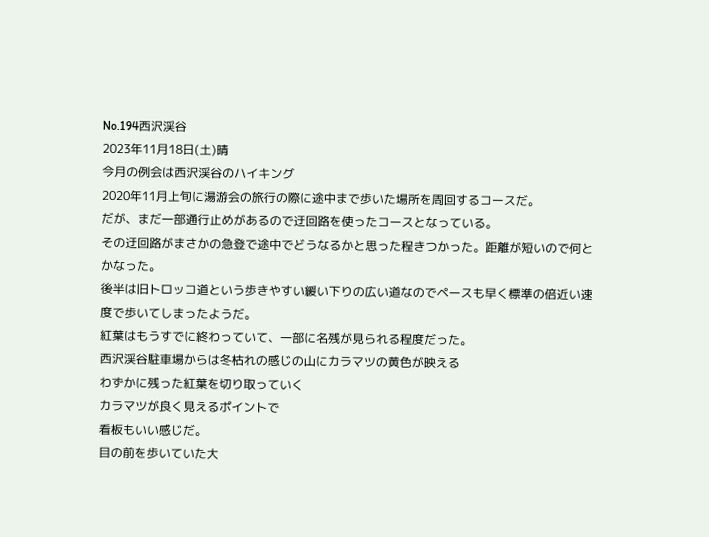No.194西沢渓谷
2023年11月18日(土)晴
今月の例会は西沢渓谷のハイキング
2020年11月上旬に湯游会の旅行の際に途中まで歩いた場所を周回するコースだ。
だが、まだ一部通行止めがあるので迂回路を使ったコースとなっている。
その迂回路がまさかの急登で途中でどうなるかと思った程きつかった。距離が短いので何とかなった。
後半は旧トロッコ道という歩きやすい緩い下りの広い道なのでペースも早く標準の倍近い速度で歩いてしまったようだ。
紅葉はもうすでに終わっていて、一部に名残が見られる程度だった。
西沢渓谷駐車場からは冬枯れの感じの山にカラマツの黄色が映える
わずかに残った紅葉を切り取っていく
カラマツが良く見えるポイントで
看板もいい感じだ。
目の前を歩いていた大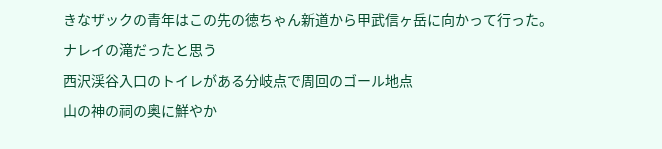きなザックの青年はこの先の徳ちゃん新道から甲武信ヶ岳に向かって行った。
ナレイの滝だったと思う
西沢渓谷入口のトイレがある分岐点で周回のゴール地点
山の神の祠の奥に鮮やか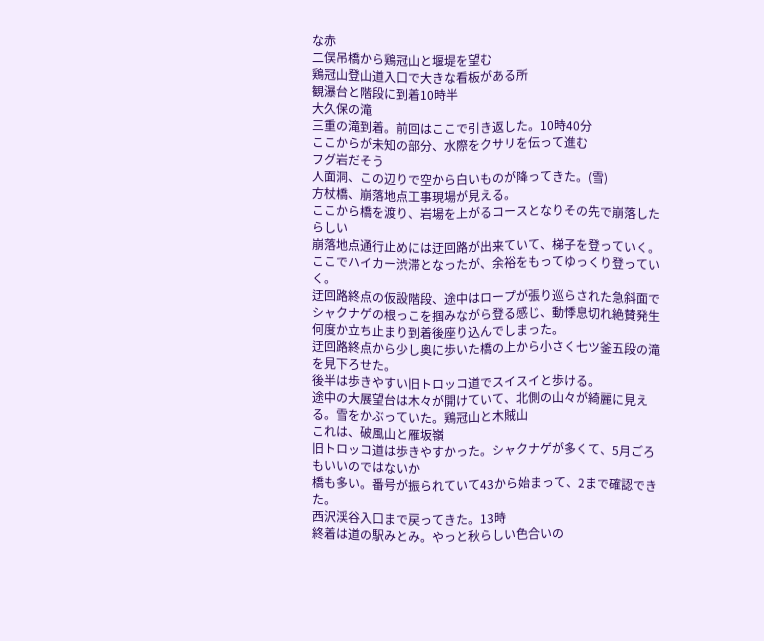な赤
二俣吊橋から鶏冠山と堰堤を望む
鶏冠山登山道入口で大きな看板がある所
観瀑台と階段に到着10時半
大久保の滝
三重の滝到着。前回はここで引き返した。10時40分
ここからが未知の部分、水際をクサリを伝って進む
フグ岩だそう
人面洞、この辺りで空から白いものが降ってきた。(雪)
方杖橋、崩落地点工事現場が見える。
ここから橋を渡り、岩場を上がるコースとなりその先で崩落したらしい
崩落地点通行止めには迂回路が出来ていて、梯子を登っていく。
ここでハイカー渋滞となったが、余裕をもってゆっくり登っていく。
迂回路終点の仮設階段、途中はロープが張り巡らされた急斜面で
シャクナゲの根っこを掴みながら登る感じ、動悸息切れ絶賛発生何度か立ち止まり到着後座り込んでしまった。
迂回路終点から少し奥に歩いた橋の上から小さく七ツ釜五段の滝を見下ろせた。
後半は歩きやすい旧トロッコ道でスイスイと歩ける。
途中の大展望台は木々が開けていて、北側の山々が綺麗に見える。雪をかぶっていた。鶏冠山と木賊山
これは、破風山と雁坂嶺
旧トロッコ道は歩きやすかった。シャクナゲが多くて、5月ごろもいいのではないか
橋も多い。番号が振られていて43から始まって、2まで確認できた。
西沢渓谷入口まで戻ってきた。13時
終着は道の駅みとみ。やっと秋らしい色合いの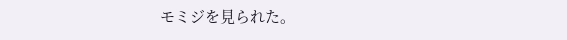モミジを見られた。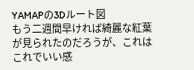YAMAPの3Dルート図
もう二週間早ければ綺麗な紅葉が見られたのだろうが、これはこれでいい感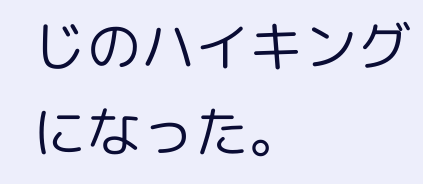じのハイキングになった。